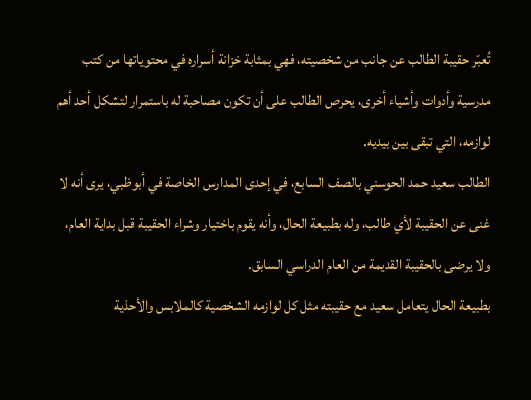تُعبّر حقيبة الطالب عن جانب من شخصيته، فهي بمثابة خزانة أسراره في محتوياتها من كتب مدرسية وأدوات وأشياء أخرى، يحرص الطالب على أن تكون مصاحبة له باستمرار لتشكل أحد أهم لوازمه، التي تبقى بين بيديه.
الطالب سعيد حمد الحوسني بالصف السابع، في إحدى المدارس الخاصة في أبوظبي، يرى أنه لا غنى عن الحقيبة لأي طالب، وله بطبيعة الحال، وأنه يقوم باختيار وشراء الحقيبة قبل بداية العام، ولا يرضى بالحقيبة القديمة من العام الدراسي السابق.
بطبيعة الحال يتعامل سعيد مع حقيبته مثل كل لوازمه الشخصية كالملابس والأحذية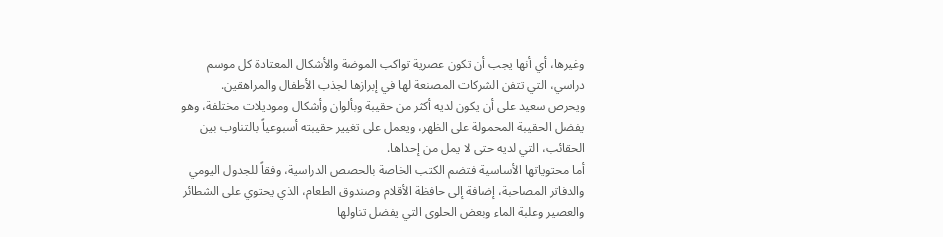وغيرها، أي أنها يجب أن تكون عصرية تواكب الموضة والأشكال المعتادة كل موسم دراسي، التي تتفن الشركات المصنعة لها في إبرازها لجذب الأطفال والمراهقين.
ويحرص سعيد على أن يكون لديه أكثر من حقيبة وبألوان وأشكال وموديلات مختلفة، وهو يفضل الحقيبة المحمولة على الظهر، ويعمل على تغيير حقيبته أسبوعياً بالتناوب بين الحقائب، التي لديه حتى لا يمل من إحداها.
أما محتوياتها الأساسية فتضم الكتب الخاصة بالحصص الدراسية، وفقاً للجدول اليومي والدفاتر المصاحبة، إضافة إلى حافظة الأقلام وصندوق الطعام، الذي يحتوي على الشطائر والعصير وعلبة الماء وبعض الحلوى التي يفضل تناولها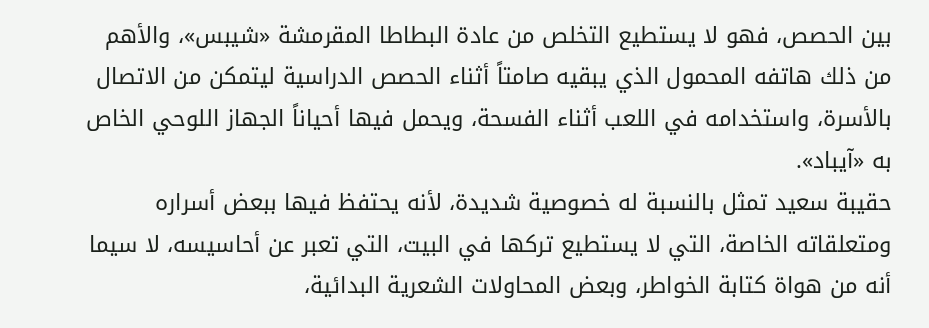بين الحصص، فهو لا يستطيع التخلص من عادة البطاطا المقرمشة «شيبس»، والأهم من ذلك هاتفه المحمول الذي يبقيه صامتاً أثناء الحصص الدراسية ليتمكن من الاتصال بالأسرة، واستخدامه في اللعب أثناء الفسحة، ويحمل فيها أحياناً الجهاز اللوحي الخاص به «آيباد».
حقيبة سعيد تمثل بالنسبة له خصوصية شديدة، لأنه يحتفظ فيها ببعض أسراره ومتعلقاته الخاصة، التي لا يستطيع تركها في البيت، التي تعبر عن أحاسيسه، لا سيما أنه من هواة كتابة الخواطر، وبعض المحاولات الشعرية البدائية،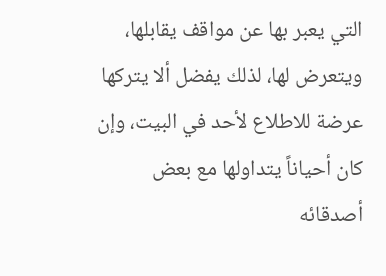التي يعبر بها عن مواقف يقابلها، ويتعرض لها، لذلك يفضل ألا يتركها عرضة للاطلاع لأحد في البيت، وإن كان أحياناً يتداولها مع بعض أصدقائه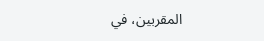المقربين، في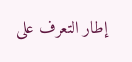إطار التعرف على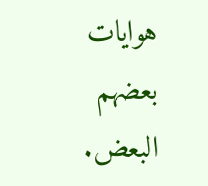هوايات بعضهم البعض.